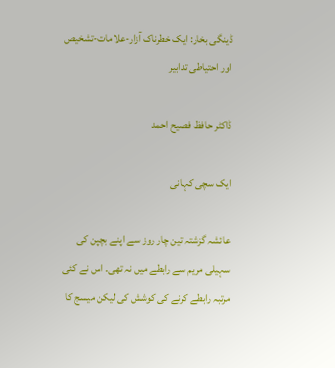ڈینگی بخار: ایک خطرناک آزار-علامات-تشخیص اور احتیاطی تدابیر

ڈاکٹر حافظ فصیح احمد

ایک سچی کہانی

عائشہ گزشتہ تین چار روز سے اپنے بچپن کی سہیلی مریم سے رابطے میں نہ تھی۔ اس نے کئی مرتبہ رابطے کرنے کی کوشش کی لیکن میسج کا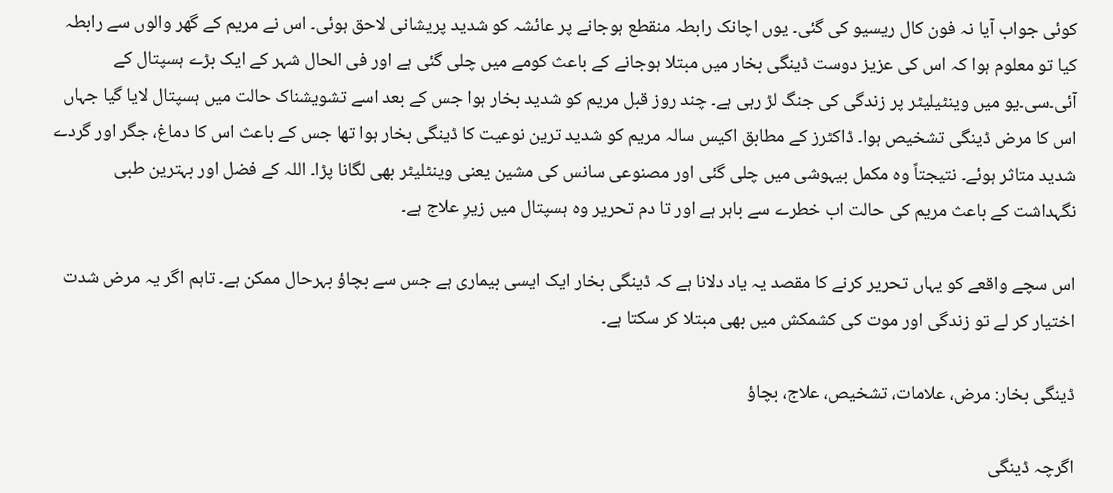کوئی جواب آیا نہ فون کال ریسیو کی گئی۔ یوں اچانک رابطہ منقطع ہوجانے پر عائشہ کو شدید پریشانی لاحق ہوئی۔ اس نے مریم کے گھر والوں سے رابطہ کیا تو معلوم ہوا کہ اس کی عزیز دوست ڈینگی بخار میں مبتلا ہوجانے کے باعث کومے میں چلی گئی ہے اور فی الحال شہر کے ایک بڑے ہسپتال کے آئی۔سی۔یو میں وینٹیلیٹر پر زندگی کی جنگ لڑ رہی ہے۔ چند روز قبل مریم کو شدید بخار ہوا جس کے بعد اسے تشویشناک حالت میں ہسپتال لایا گیا جہاں اس کا مرض ڈینگی تشخیص ہوا۔ ڈاکٹرز کے مطابق اکیس سالہ مریم کو شدید ترین نوعیت کا ڈینگی بخار ہوا تھا جس کے باعث اس کا دماغ، جگر اور گردے شدید متاثر ہوئے۔ نتیجتاً وہ مکمل بیہوشی میں چلی گئی اور مصنوعی سانس کی مشین یعنی وینٹلیٹر بھی لگانا پڑا۔ اللہ کے فضل اور بہترین طبی نگہداشت کے باعث مریم کی حالت اب خطرے سے باہر ہے اور تا دم تحریر وہ ہسپتال میں زیرِ علاج ہے۔

اس سچے واقعے کو یہاں تحریر کرنے کا مقصد یہ یاد دلانا ہے کہ ڈینگی بخار ایک ایسی بیماری ہے جس سے بچاؤ بہرحال ممکن ہے۔ تاہم اگر یہ مرض شدت اختیار کر لے تو زندگی اور موت کی کشمکش میں بھی مبتلا کر سکتا ہے۔

ڈینگی بخار: مرض، علامات، تشخیص، علاج، بچاؤ

اگرچہ ڈینگی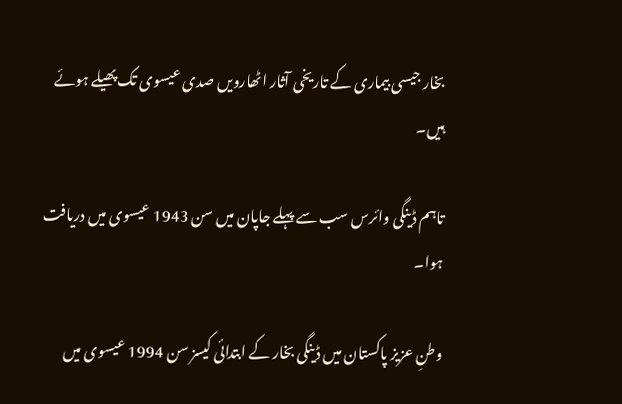بخار جیسی بیماری کے تاریخی آثار اٹھارویں صدی عیسوی تک پھیلے ہوئے ہیں۔

تاہم ڈینگی وائرس سب سے پہلے جاپان میں سن 1943 عیسوی میں دریافت ہوا۔

وطنِ عزیز پاکستان میں ڈینگی بخار کے ابتدائی کیسز سن 1994 عیسوی میں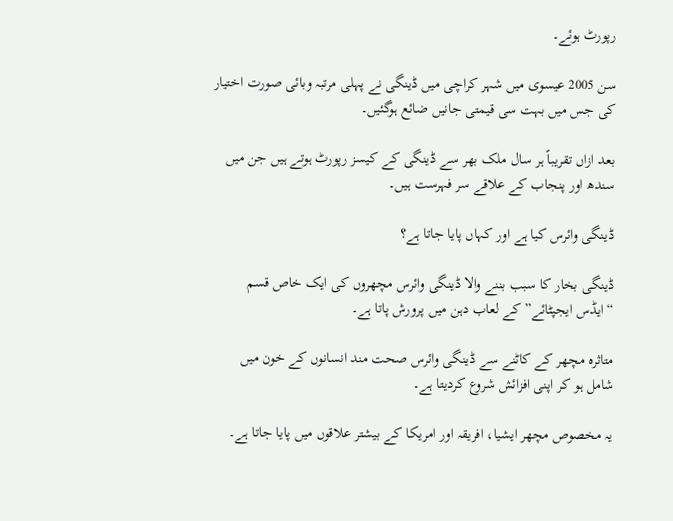رپورٹ ہوئے۔

سن 2005 عیسوی میں شہر کراچی میں ڈینگی نے پہلی مرتبہ وبائی صورت اختیار کی جس میں بہت سی قیمتی جانیں ضائع ہوگئیں۔

بعد ازاں تقریباً ہر سال ملک بھر سے ڈینگی کے کیسز رپورٹ ہوتے ہیں جن میں سندھ اور پنجاب کے علاقے سر فہرست ہیں۔

ڈینگی وائرس کیا ہے اور کہاں پایا جاتا ہے؟

ڈینگی بخار کا سبب بننے والا ڈینگی وائرس مچھروں کی ایک خاص قسم “ایڈس ایجپٹائے” کے لعاب دہن میں پرورش پاتا ہے۔

متاثرہ مچھر کے کاٹنے سے ڈینگی وائرس صحت مند انسانوں کے خون میں شامل ہو کر اپنی افزائش شروع کردیتا ہے۔

یہ مخصوص مچھر ایشیا، افریقہ اور امریکا کے بیشتر علاقوں میں پایا جاتا ہے۔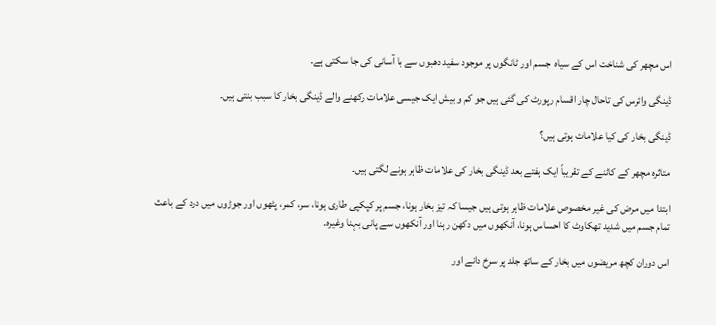اس مچھر کی شناخت اس کے سیاہ  جسم اور ٹانگوں پر موجود سفید دھبوں سے با آسانی کی جا سکتی ہے۔

ڈینگی وائرس کی تاحال چار اقسام رپورٹ کی گئی ہیں جو کم و بیش ایک جیسی علامات رکھنے والے ڈینگی بخار کا سبب بنتی ہیں۔

ڈینگی بخار کی کیا علامات ہوتی ہیں؟

متاثرہ مچھر کے کاٹنے کے تقریباً ایک ہفتے بعد ڈینگی بخار کی علامات ظاہر ہونے لگتی ہیں۔

ابتدا میں مرض کی غیر مخصوص علامات ظاہر ہوتی ہیں جیسا کہ تیز بخار ہونا، جسم پر کپکپی طاری ہونا، سر، کمر، پٹھوں اور جوڑوں میں درد کے باعث تمام جسم میں شدید تھکاوٹ کا احساس ہونا، آنکھوں میں دکھن رہنا اور آنکھوں سے پانی بہنا وغیرہ۔

اس دوران کچھ مریضوں میں بخار کے ساتھ جلد پر سرخ دانے اور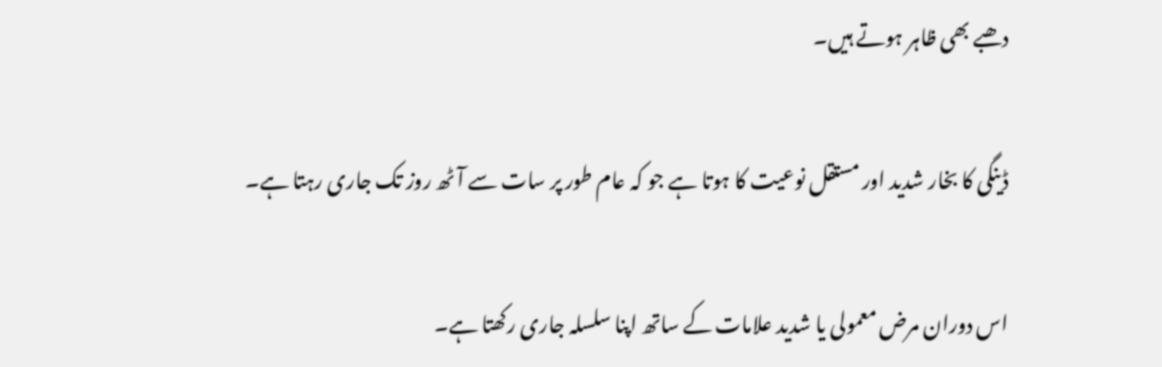دھبے بھی ظاہر ہوتے ہیں۔

ڈینگی کا بخار شدید اور مستقل نوعیت کا ہوتا ہے جو کہ عام طور پر سات سے آٹھ روز تک جاری رہتا ہے۔

اس دوران مرض معمولی یا شدید علامات کے ساتھ اپنا سلسلہ جاری رکھتا ہے۔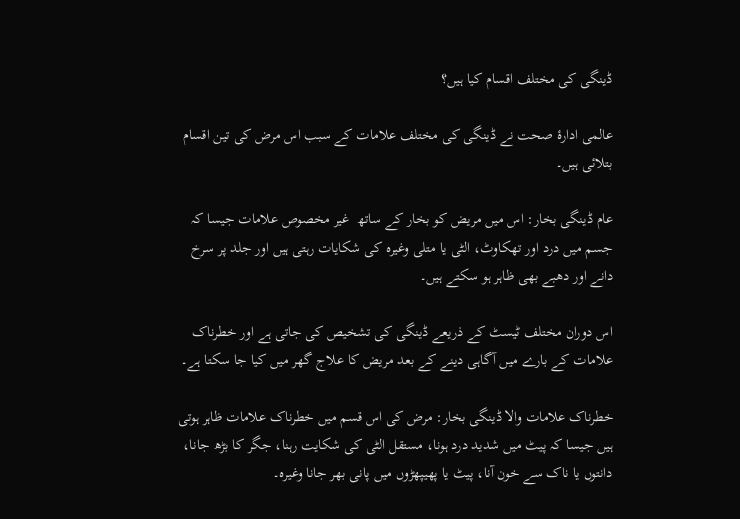ڈینگی کی مختلف اقسام کیا ہیں؟

عالمی ادارۂ صحت نے ڈینگی کی مختلف علامات کے سبب اس مرض کی تین اقسام بتلائی ہیں۔

عام ڈینگی بخار: اس میں مریض کو بخار کے ساتھ  غیر مخصوص علامات جیسا کہ جسم میں درد اور تھکاوٹ، الٹی یا متلی وغیرہ کی شکایات رہتی ہیں اور جلد پر سرخ دانے اور دھبے بھی ظاہر ہو سکتے ہیں۔

اس دوران مختلف ٹیسٹ کے ذریعے ڈینگی کی تشخیص کی جاتی ہے اور خطرناک علامات کے بارے میں آگاہی دینے کے بعد مریض کا علاج گھر میں کیا جا سکتا ہے۔

خطرناک علامات والا ڈینگی بخار: مرض کی اس قسم میں خطرناک علامات ظاہر ہوتی ہیں جیسا کہ پیٹ میں شدید درد ہونا، مستقل الٹی کی شکایت رہنا، جگر کا بڑھ جانا، دانتوں یا ناک سے خون آنا، پیٹ یا پھیپھڑوں میں پانی بھر جانا وغیرہ۔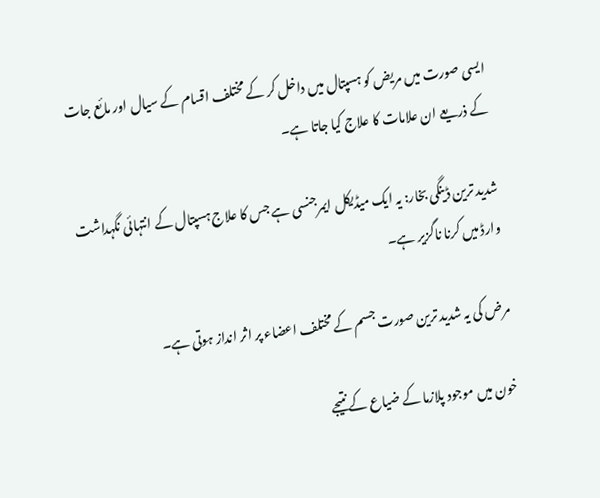ایسی صورت میں مریض کو ہسپتال میں داخل کر کے مختلف اقسام کے سیال اور مائع جات کے ذریعے ان علامات کا علاج کیا جاتا ہے۔

شدید ترین ڈینگی بخار: یہ ایک میڈیکل ایمرجنسی ہے جس کا علاج ہسپتال کے انتہائی نگہداشت وارڈ میں کرنا ناگزیر ہے۔

مرض کی یہ شدید ترین صورت جسم کے مختلف اعضاء پر اثر انداز ہوتی ہے۔

خون میں موجود پلازما کے ضیاع کے نتیجے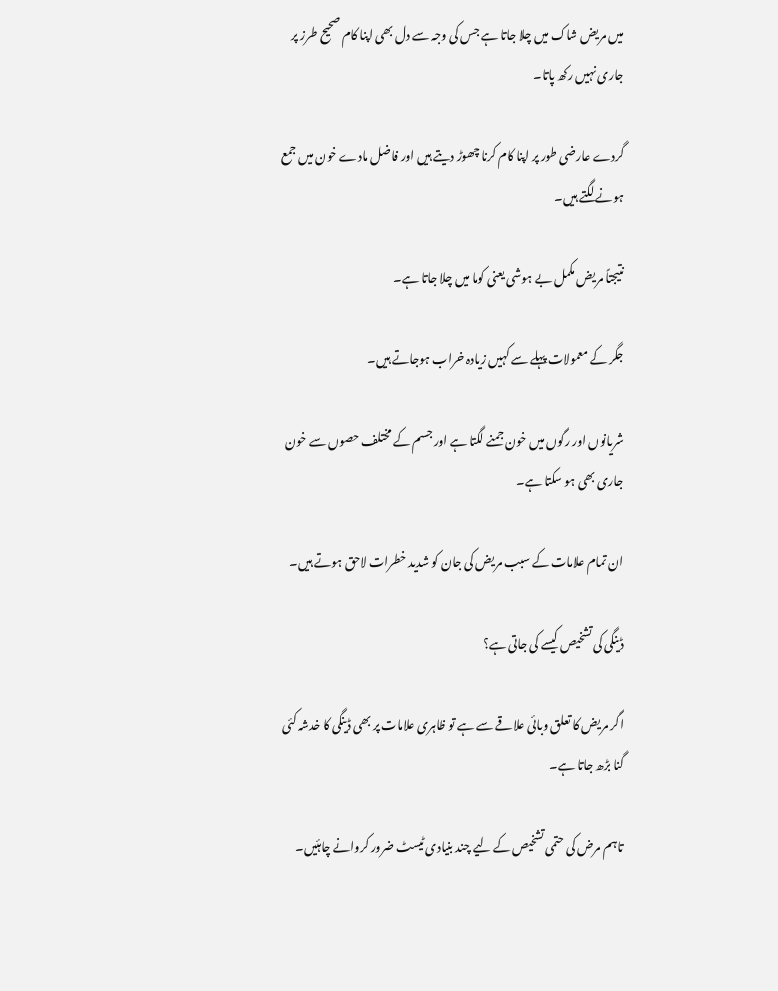میں مریض شاک میں چلا جاتا ہے جس کی وجہ سے دل بھی اپنا کام صحیح طرز پر جاری نہیں رکھ پاتا۔

گردے عارضی طور پر اپنا کام کرنا چھوڑ دیتے ہیں اور فاضل مادے خون میں جمع ہونے لگتے ہیں۔

نتیجتاً مریض مکمل بے ہوشی یعنی کوما میں چلا جاتا ہے۔

جگر کے معمولات پہلے سے کہیں زیادہ خراب ہوجاتے ہیں۔

شریانوں اور رگوں میں خون جمنے لگتا ہے اور جسم کے مختلف حصوں سے خون جاری بھی ہو سکتا ہے۔

ان تمام علامات کے سبب مریض کی جان کو شدید خطرات لاحق ہوتے ہیں۔

ڈینگی کی تشخیص کیسے کی جاتی ہے؟

اگر مریض کا تعلق وبائی علاقے سے ہے تو ظاہری علامات پر بھی ڈینگی کا خدشہ کئی گنا بڑھ جاتا ہے۔

تاہم مرض کی حتمی تشخیص کے لیے چند بنیادی ٹیسٹ ضرور کروانے چاہئیں۔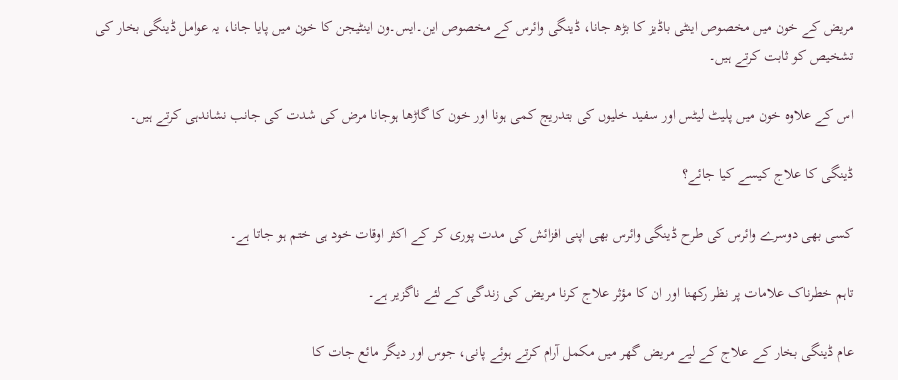مریض کے خون میں مخصوص اینٹی باڈیز کا بڑھ جانا، ڈینگی وائرس کے مخصوص این۔ایس۔ون اینٹیجن کا خون میں پایا جانا، یہ عوامل ڈینگی بخار کی تشخیص کو ثابت کرتے ہیں۔

اس کے علاوہ خون میں پلیٹ لیٹس اور سفید خلیوں کی بتدریج کمی ہونا اور خون کا گاڑھا ہوجانا مرض کی شدت کی جانب نشاندہی کرتے ہیں۔

ڈینگی کا علاج کیسے کیا جائے؟

کسی بھی دوسرے وائرس کی طرح ڈینگی وائرس بھی اپنی افزائش کی مدت پوری کر کے اکثر اوقات خود ہی ختم ہو جاتا ہے۔

تاہم خطرناک علامات پر نظر رکھنا اور ان کا مؤثر علاج کرنا مریض کی زندگی کے لئے ناگزیر ہے۔

عام ڈینگی بخار کے علاج کے لیے مریض گھر میں مکمل آرام کرتے ہوئے پانی، جوس اور دیگر مائع جات کا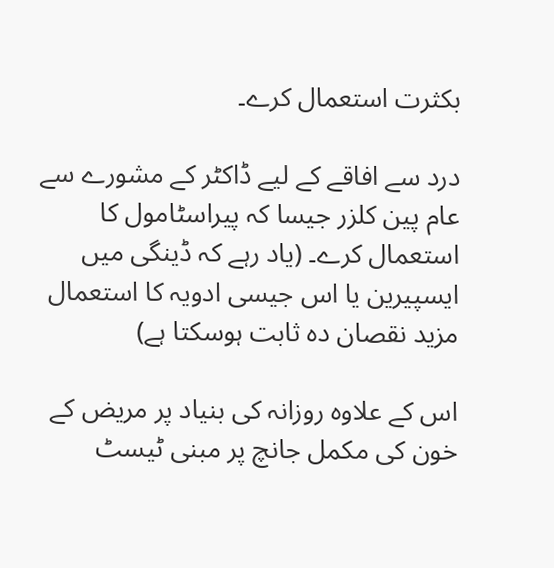بکثرت استعمال کرے۔

درد سے افاقے کے لیے ڈاکٹر کے مشورے سے عام پین کلزر جیسا کہ پیراسٹامول کا استعمال کرے۔ (یاد رہے کہ ڈینگی میں ایسپیرین یا اس جیسی ادویہ کا استعمال مزید نقصان دہ ثابت ہوسکتا ہے)

اس کے علاوہ روزانہ کی بنیاد پر مریض کے خون کی مکمل جانچ پر مبنی ٹیسٹ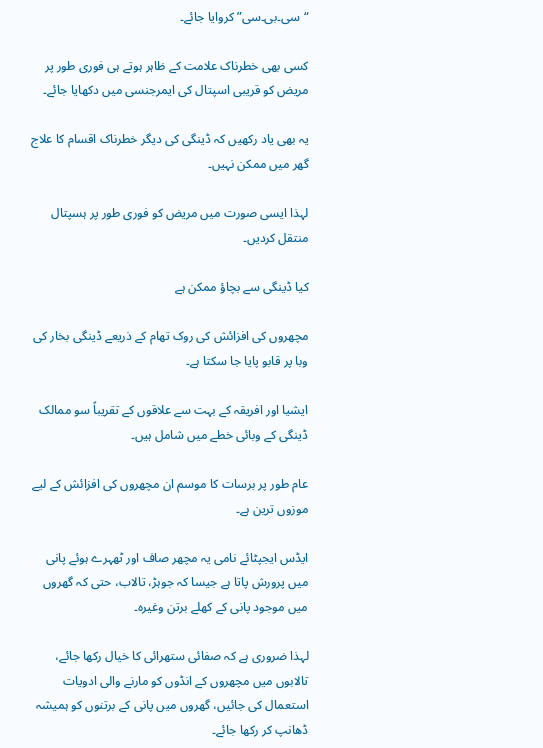“سی۔بی۔سی” کروایا جائے۔

کسی بھی خطرناک علامت کے ظاہر ہوتے ہی فوری طور پر مریض کو قریبی اسپتال کی ایمرجنسی میں دکھایا جائے۔

یہ بھی یاد رکھیں کہ ڈینگی کی دیگر خطرناک اقسام کا علاج گھر میں ممکن نہیں۔

لہذا ایسی صورت میں مریض کو فوری طور پر ہسپتال منتقل کردیں۔

کیا ڈینگی سے بچاؤ ممکن ہے

مچھروں کی افزائش کی روک تھام کے ذریعے ڈینگی بخار کی وبا پر قابو پایا جا سکتا ہے۔

ایشیا اور افریقہ کے بہت سے علاقوں کے تقریباً سو ممالک ڈینگی کے وبائی خطے میں شامل ہیں۔

عام طور پر برسات کا موسم ان مچھروں کی افزائش کے لیے موزوں ترین ہے۔

ایڈس ایجپٹائے نامی یہ مچھر صاف اور ٹھہرے ہوئے پانی میں پرورش پاتا ہے جیسا کہ جوہڑ، تالاب، حتی کہ گھروں میں موجود پانی کے کھلے برتن وغیرہ۔

لہذا ضروری ہے کہ صفائی ستھرائی کا خیال رکھا جائے، تالابوں میں مچھروں کے انڈوں کو مارنے والی ادویات استعمال کی جائیں، گھروں میں پانی کے برتنوں کو ہمیشہ ڈھانپ کر رکھا جائے۔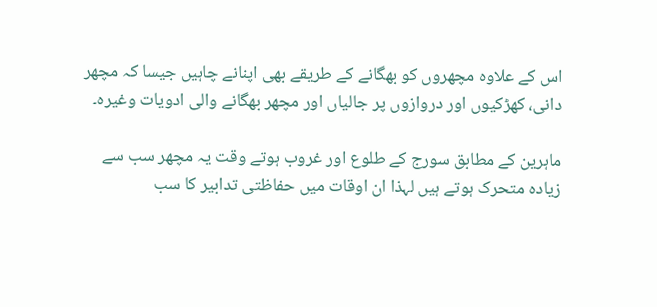اس کے علاوہ مچھروں کو بھگانے کے طریقے بھی اپنانے چاہیں جیسا کہ مچھر دانی، کھڑکیوں اور دروازوں پر جالیاں اور مچھر بھگانے والی ادویات وغیرہ۔

ماہرین کے مطابق سورج کے طلوع اور غروب ہوتے وقت یہ مچھر سب سے زیادہ متحرک ہوتے ہیں لہذا ان اوقات میں حفاظتی تدابیر کا سب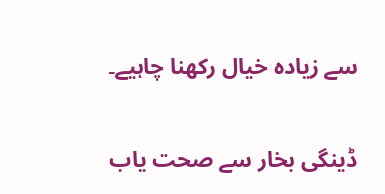سے زیادہ خیال رکھنا چاہیے۔

ڈینگی بخار سے صحت یاب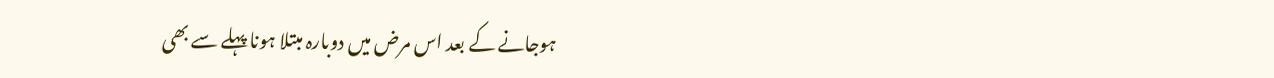ہوجانے کے بعد اس مرض میں دوبارہ مبتلا ہونا پہلے سے بھی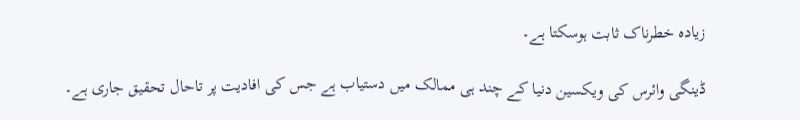زیادہ خطرناک ثابت ہوسکتا ہے۔

ڈینگی وائرس کی ویکسین دنیا کے چند ہی ممالک میں دستیاب ہے جس کی افادیت پر تاحال تحقیق جاری ہے۔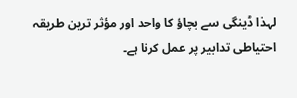لہذا ڈینگی سے بچاؤ کا واحد اور مؤثر ترین طریقہ احتیاطی تدابیر پر عمل کرنا ہے۔